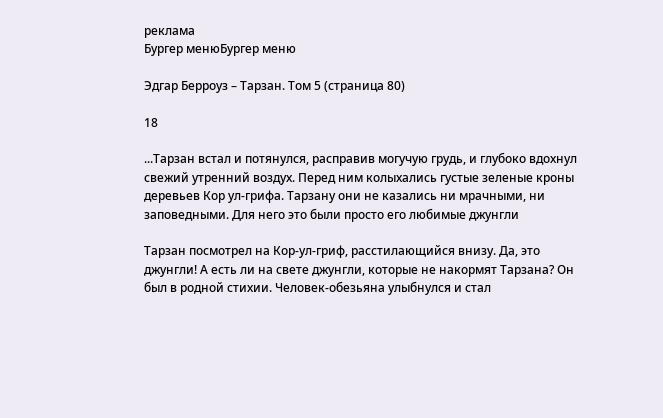реклама
Бургер менюБургер меню

Эдгар Берроуз – Тарзан. Том 5 (страница 80)

18

...Тарзан встал и потянулся, расправив могучую грудь, и глубоко вдохнул свежий утренний воздух. Перед ним колыхались густые зеленые кроны деревьев Кор ул-грифа. Тарзану они не казались ни мрачными, ни заповедными. Для него это были просто его любимые джунгли

Тарзан посмотрел на Кор-ул-гриф, расстилающийся внизу. Да, это джунгли! А есть ли на свете джунгли, которые не накормят Тарзана? Он был в родной стихии. Человек-обезьяна улыбнулся и стал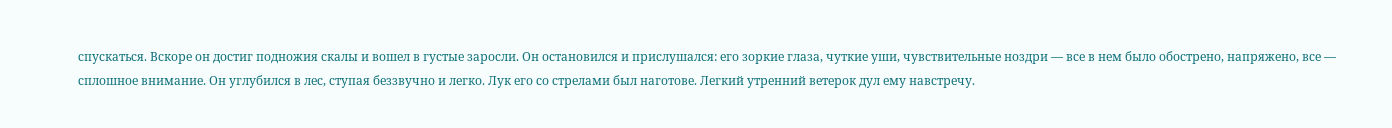спускаться. Вскоре он достиг подножия скалы и вошел в густые заросли. Он остановился и прислушался: его зоркие глаза, чуткие уши, чувствительные ноздри — все в нем было обострено, напряжено, все — сплошное внимание. Он углубился в лес, ступая беззвучно и легко. Лук его со стрелами был наготове. Легкий утренний ветерок дул ему навстречу.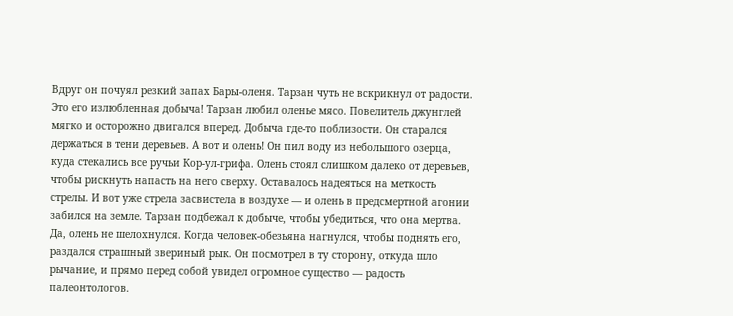Вдруг он почуял резкий запах Бары-оленя. Тарзан чуть не вскрикнул от радости. Это его излюбленная добыча! Тарзан любил оленье мясо. Повелитель джунглей мягко и осторожно двигался вперед. Добыча где-то поблизости. Он старался держаться в тени деревьев. А вот и олень! Он пил воду из небольшого озерца, куда стекались все ручьи Кор-ул-грифа. Олень стоял слишком далеко от деревьев, чтобы рискнуть напасть на него сверху. Оставалось надеяться на меткость стрелы. И вот уже стрела засвистела в воздухе — и олень в предсмертной агонии забился на земле. Тарзан подбежал к добыче, чтобы убедиться, что она мертва. Да, олень не шелохнулся. Когда человек-обезьяна нагнулся, чтобы поднять его, раздался страшный звериный рык. Он посмотрел в ту сторону, откуда шло рычание, и прямо перед собой увидел огромное существо — радость палеонтологов.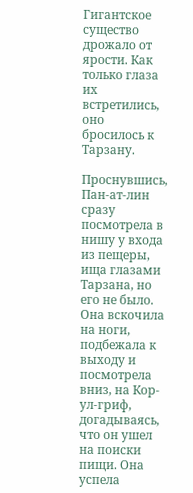Гигантское существо дрожало от ярости. Как только глаза их встретились, оно бросилось к Тарзану.

Проснувшись, Пан-ат-лин сразу посмотрела в нишу у входа из пещеры, ища глазами Тарзана, но его не было. Она вскочила на ноги, подбежала к выходу и посмотрела вниз, на Кор-ул-гриф, догадываясь, что он ушел на поиски пищи. Она успела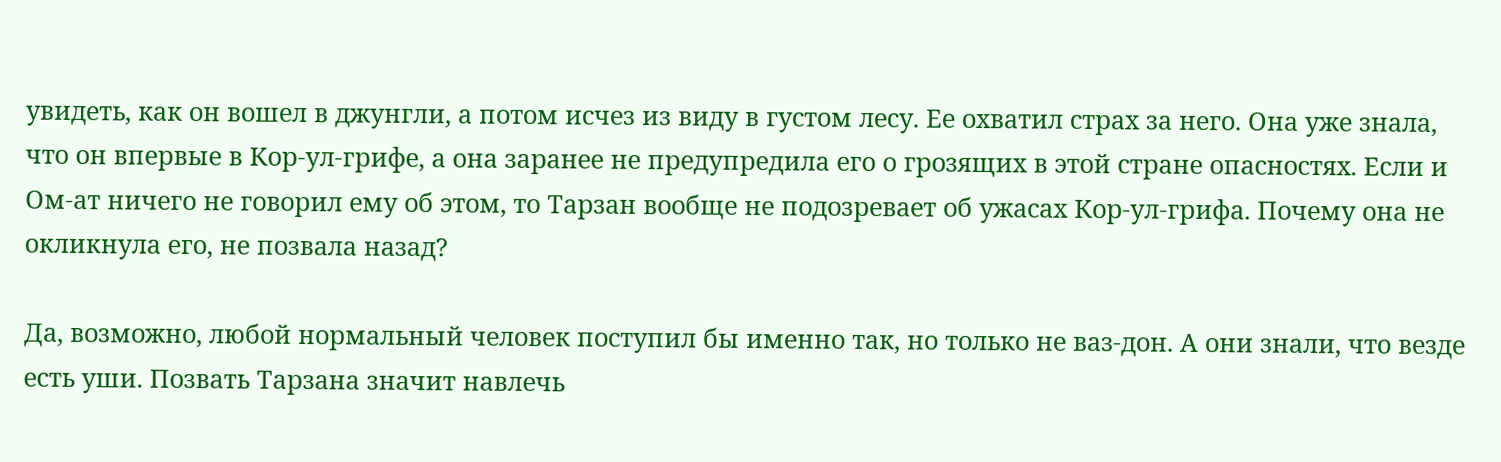увидеть, как он вошел в джунгли, а потом исчез из виду в густом лесу. Ее охватил страх за него. Она уже знала, что он впервые в Кор-ул-грифе, а она заранее не предупредила его о грозящих в этой стране опасностях. Если и Ом-ат ничего не говорил ему об этом, то Тарзан вообще не подозревает об ужасах Кор-ул-грифа. Почему она не окликнула его, не позвала назад?

Да, возможно, любой нормальный человек поступил бы именно так, но только не ваз-дон. А они знали, что везде есть уши. Позвать Тарзана значит навлечь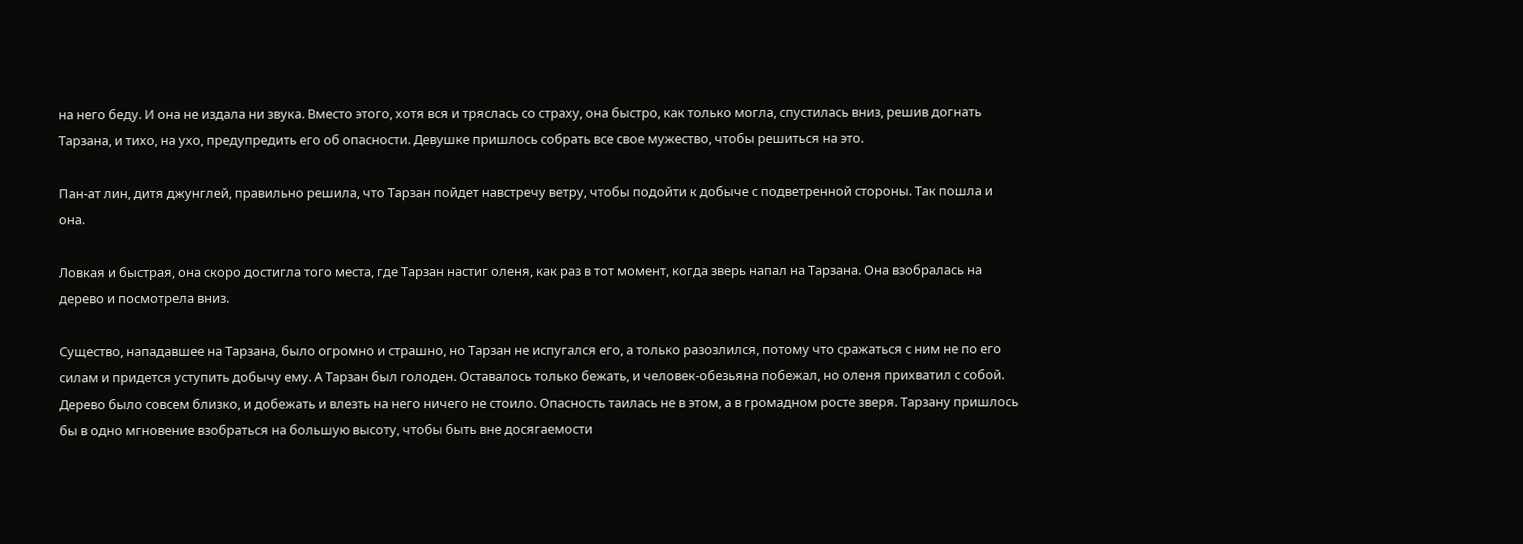на него беду. И она не издала ни звука. Вместо этого, хотя вся и тряслась со страху, она быстро, как только могла, спустилась вниз, решив догнать Тарзана, и тихо, на ухо, предупредить его об опасности. Девушке пришлось собрать все свое мужество, чтобы решиться на это.

Пан-ат лин, дитя джунглей, правильно решила, что Тарзан пойдет навстречу ветру, чтобы подойти к добыче с подветренной стороны. Так пошла и она.

Ловкая и быстрая, она скоро достигла того места, где Тарзан настиг оленя, как раз в тот момент, когда зверь напал на Тарзана. Она взобралась на дерево и посмотрела вниз.

Существо, нападавшее на Тарзана, было огромно и страшно, но Тарзан не испугался его, а только разозлился, потому что сражаться с ним не по его силам и придется уступить добычу ему. А Тарзан был голоден. Оставалось только бежать, и человек-обезьяна побежал, но оленя прихватил с собой. Дерево было совсем близко, и добежать и влезть на него ничего не стоило. Опасность таилась не в этом, а в громадном росте зверя. Тарзану пришлось бы в одно мгновение взобраться на большую высоту, чтобы быть вне досягаемости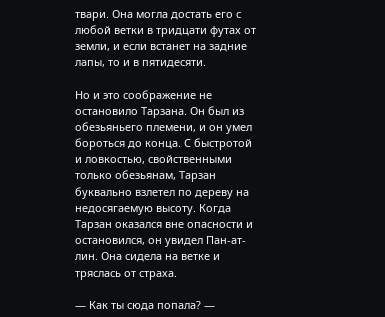твари. Она могла достать его с любой ветки в тридцати футах от земли, и если встанет на задние лапы, то и в пятидесяти.

Но и это соображение не остановило Тарзана. Он был из обезьяньего племени, и он умел бороться до конца. С быстротой и ловкостью, свойственными только обезьянам, Тарзан буквально взлетел по дереву на недосягаемую высоту. Когда Тарзан оказался вне опасности и остановился, он увидел Пан-ат-лин. Она сидела на ветке и тряслась от страха.

— Как ты сюда попала? —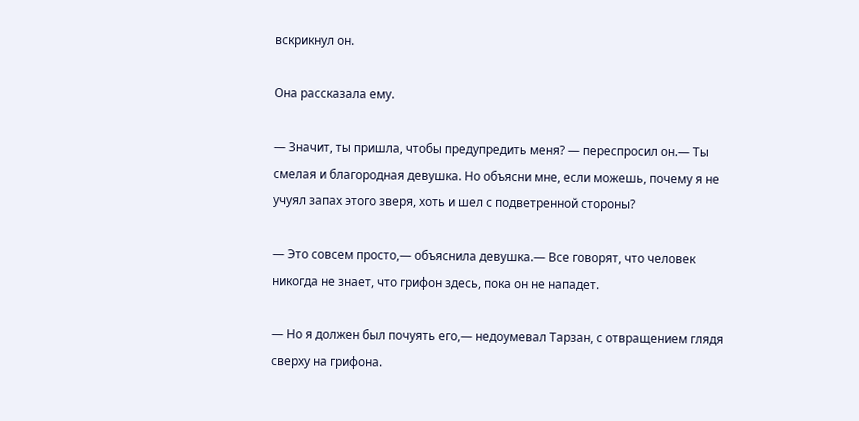вскрикнул он.

Она рассказала ему.

— Значит, ты пришла, чтобы предупредить меня? — переспросил он.— Ты смелая и благородная девушка. Но объясни мне, если можешь, почему я не учуял запах этого зверя, хоть и шел с подветренной стороны?

— Это совсем просто,— объяснила девушка.— Все говорят, что человек никогда не знает, что грифон здесь, пока он не нападет.

— Но я должен был почуять его,— недоумевал Тарзан, с отвращением глядя сверху на грифона.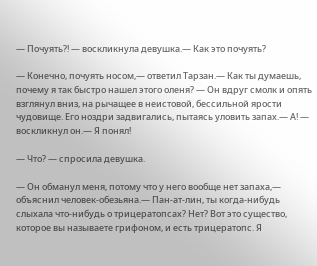— Почуять?! — воскликнула девушка.— Как это почуять?

— Конечно, почуять носом,— ответил Тарзан.— Как ты думаешь, почему я так быстро нашел этого оленя? — Он вдруг смолк и опять взглянул вниз, на рычащее в неистовой, бессильной ярости чудовище. Его ноздри задвигались, пытаясь уловить запах.— А! — воскликнул он.— Я понял!

— Что? — спросила девушка.

— Он обманул меня, потому что у него вообще нет запаха,— объяснил человек-обезьяна.— Пан-ат-лин, ты когда-нибудь слыхала что-нибудь о трицератопсах? Нет? Вот это существо, которое вы называете грифоном, и есть трицератопс. Я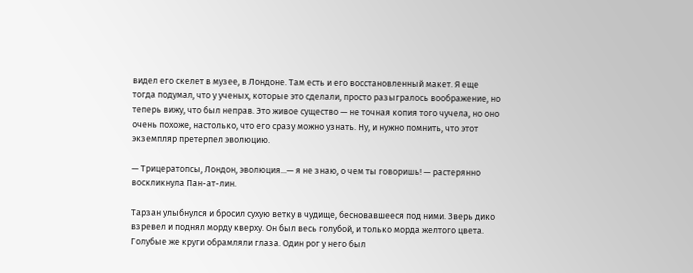видел его скелет в музее, в Лондоне. Там есть и его восстановленный макет. Я еще тогда подумал, что у ученых, которые это сделали, просто разыгралось воображение, но теперь вижу, что был неправ. Это живое существо — не точная копия того чучела, но оно очень похоже, настолько, что его сразу можно узнать. Ну, и нужно помнить, что этот экземпляр претерпел эволюцию.

— Трицератопсы, Лондон, эволюция...— я не знаю, о чем ты говоришь! — растерянно воскликнула Пан-ат-лин.

Тарзан улыбнулся и бросил сухую ветку в чудище, бесновавшееся под ними. Зверь дико взревел и поднял морду кверху. Он был весь голубой, и только морда желтого цвета. Голубые же круги обрамляли глаза. Один рог у него был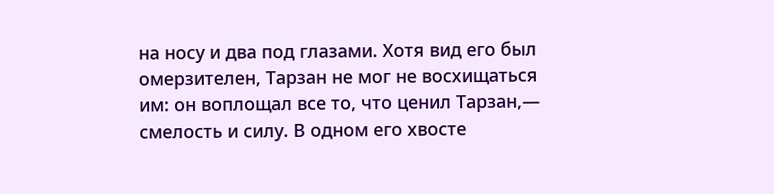на носу и два под глазами. Хотя вид его был омерзителен, Тарзан не мог не восхищаться им: он воплощал все то, что ценил Тарзан,— смелость и силу. В одном его хвосте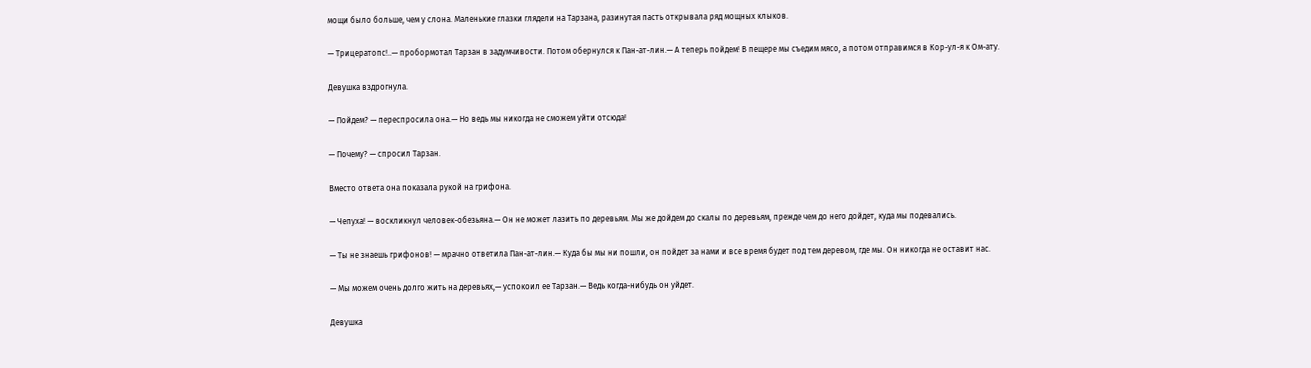мощи было больше, чем у слона. Маленькие глазки глядели на Тарзана, разинутая пасть открывала ряд мощных клыков.

— Трицератопс!..— пробормотал Тарзан в задумчивости. Потом обернулся к Пан-ат-лин.— А теперь пойдем! В пещере мы съедим мясо, а потом отправимся в Кор-ул-я к Ом-ату.

Девушка вздрогнула.

— Пойдем? — переспросила она.— Но ведь мы никогда не сможем уйти отсюда!

— Почему? — спросил Тарзан.

Вместо ответа она показала рукой на грифона.

— Чепуха! — воскликнул человек-обезьяна.— Он не может лазить по деревьям. Мы же дойдем до скалы по деревьям, прежде чем до него дойдет, куда мы подевались.

— Ты не знаешь грифонов! — мрачно ответила Пан-ат-лин.— Куда бы мы ни пошли, он пойдет за нами и все время будет под тем деревом, где мы. Он никогда не оставит нас.

— Мы можем очень долго жить на деревьях,— успокоил ее Тарзан.— Ведь когда-нибудь он уйдет.

Девушка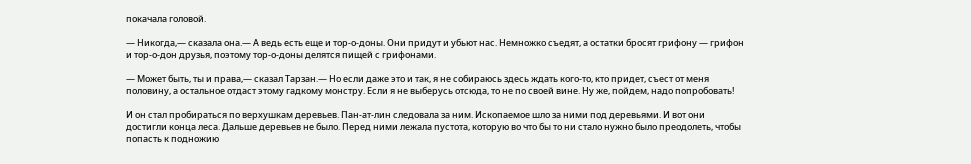покачала головой.

— Никогда,— сказала она.— А ведь есть еще и тор-о-доны. Они придут и убьют нас. Немножко съедят, а остатки бросят грифону — грифон и тор-о-дон друзья, поэтому тор-о-доны делятся пищей с грифонами.

— Может быть, ты и права,— сказал Тарзан.— Но если даже это и так, я не собираюсь здесь ждать кого-то, кто придет, съест от меня половину, а остальное отдаст этому гадкому монстру. Если я не выберусь отсюда, то не по своей вине. Ну же, пойдем, надо попробовать!

И он стал пробираться по верхушкам деревьев. Пан-ат-лин следовала за ним. Ископаемое шло за ними под деревьями. И вот они достигли конца леса. Дальше деревьев не было. Перед ними лежала пустота, которую во что бы то ни стало нужно было преодолеть, чтобы попасть к подножию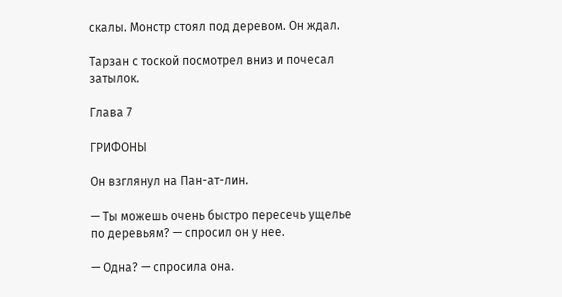скалы. Монстр стоял под деревом. Он ждал.

Тарзан с тоской посмотрел вниз и почесал затылок.

Глава 7

ГРИФОНЫ

Он взглянул на Пан-ат-лин.

— Ты можешь очень быстро пересечь ущелье по деревьям? — спросил он у нее.

— Одна? — спросила она.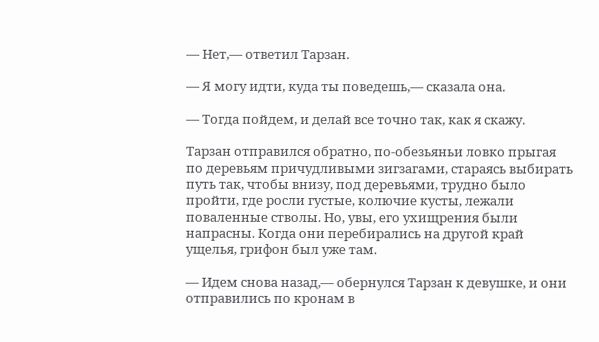— Нет,— ответил Тарзан.

— Я могу идти, куда ты поведешь,— сказала она.

— Тогда пойдем, и делай все точно так, как я скажу.

Тарзан отправился обратно, по-обезьяньи ловко прыгая по деревьям причудливыми зигзагами, стараясь выбирать путь так, чтобы внизу, под деревьями, трудно было пройти, где росли густые, колючие кусты, лежали поваленные стволы. Но, увы, его ухищрения были напрасны. Когда они перебирались на другой край ущелья, грифон был уже там.

— Идем снова назад,— обернулся Тарзан к девушке, и они отправились по кронам в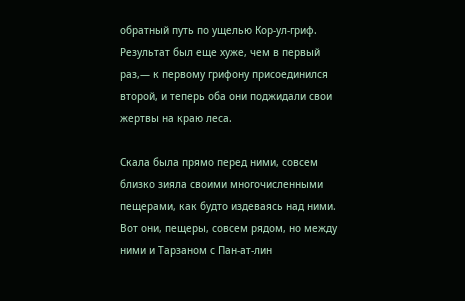обратный путь по ущелью Кор-ул-гриф. Результат был еще хуже, чем в первый раз,— к первому грифону присоединился второй, и теперь оба они поджидали свои жертвы на краю леса.

Скала была прямо перед ними, совсем близко зияла своими многочисленными пещерами, как будто издеваясь над ними. Вот они, пещеры, совсем рядом, но между ними и Тарзаном с Пан-ат-лин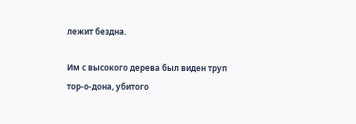лежит бездна.

Им с высокого дерева был виден труп тор-о-дона, убитого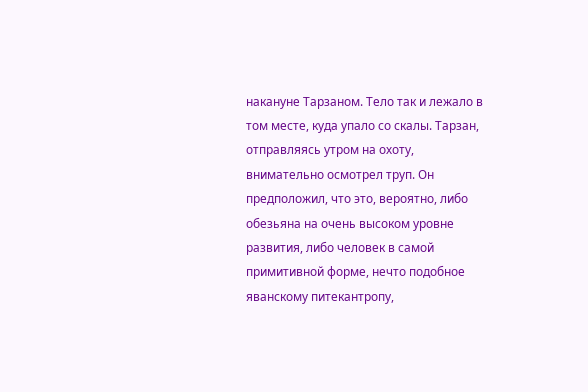накануне Тарзаном. Тело так и лежало в том месте, куда упало со скалы. Тарзан, отправляясь утром на охоту, внимательно осмотрел труп. Он предположил, что это, вероятно, либо обезьяна на очень высоком уровне развития, либо человек в самой примитивной форме, нечто подобное яванскому питекантропу,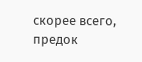скорее всего, предок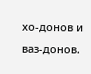хо-донов и ваз-донов.